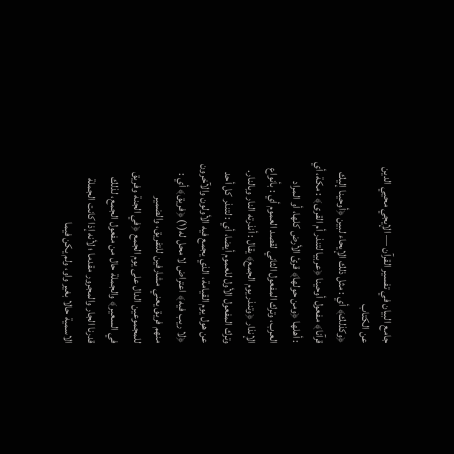جامع البيان في تفسير القرآن — الإيجي محيي الدين
عن الكتاب
﴿وكذلك﴾ أي : مثل ذلك الإيحاء لبين ﴿أوحينا إليك قرآنا﴾ مفعول أوحينا ﴿عربيا لتنذر أم القرى﴾ : مكة، أي : أهلها ﴿ومن حولها﴾ قرئ الأرض كلها، أو المراد العرب، وترك المفعول الثاني لقصد العموم أي : بأنواع الإنذار ﴿وتنذر يوم الجمع﴾ يقال : أنذرته النار وبالنار. وترك المفعول الأول للعموم أيضا، أي : لتنذر كل أحد عن هول يوم القيامة، الذي يجمع فيه الأولون والآخرون ﴿لا ريب فيه﴾ اعتراض لا محل له(١) ﴿فريق﴾ أي : منهم فريق يعني مشارفين للتفريق، والضمير للمجموعين الدال على يوم الجمع ﴿في الجنة وفريق في السعير﴾ والجملة حال من مفعول الجمع، لذلك قدرنا الجار والمجرور مقدما ؛ لأنه إذا كانت الجملة الاسمية حالا بغير واو، ولم يكن فيما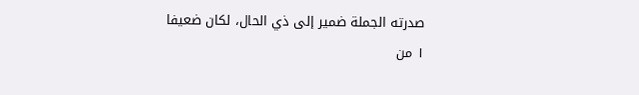صدرته الجملة ضمير إلى ذي الحال، لكان ضعيفا
١ من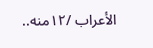الأعراب /١٢منه..